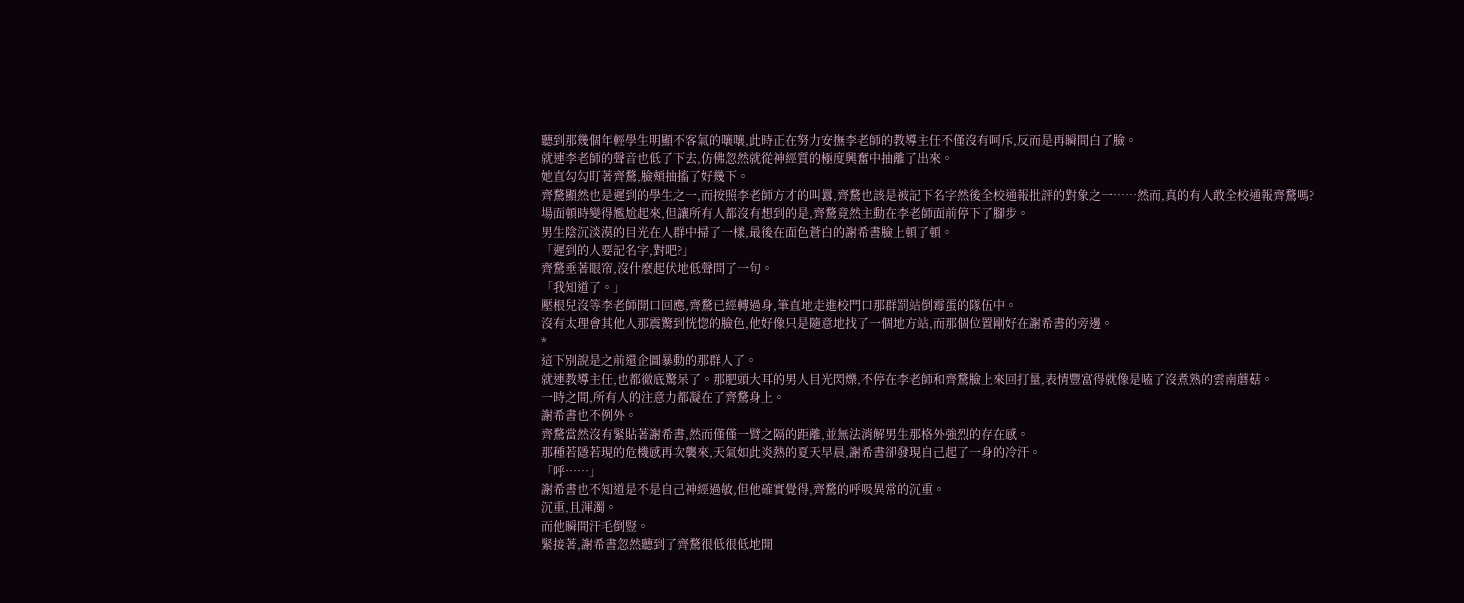聽到那幾個年輕學生明顯不客氣的嚷嚷,此時正在努力安撫李老師的教導主任不僅沒有呵斥,反而是再瞬間白了臉。
就連李老師的聲音也低了下去,仿佛忽然就從神經質的極度興奮中抽離了出來。
她直勾勾盯著齊騖,臉頰抽搐了好幾下。
齊騖顯然也是遲到的學生之一,而按照李老師方才的叫囂,齊騖也該是被記下名字然後全校通報批評的對象之一……然而,真的有人敢全校通報齊騖嗎?
場面頓時變得尷尬起來,但讓所有人都沒有想到的是,齊騖竟然主動在李老師面前停下了腳步。
男生陰沉淡漠的目光在人群中掃了一樣,最後在面色蒼白的謝希書臉上頓了頓。
「遲到的人要記名字,對吧?」
齊騖垂著眼帘,沒什麼起伏地低聲問了一句。
「我知道了。」
壓根兒沒等李老師開口回應,齊騖已經轉過身,筆直地走進校門口那群罰站倒霉蛋的隊伍中。
沒有太理會其他人那震驚到恍惚的臉色,他好像只是隨意地找了一個地方站,而那個位置剛好在謝希書的旁邊。
*
這下別說是之前還企圖暴動的那群人了。
就連教導主任,也都徹底驚呆了。那肥頭大耳的男人目光閃爍,不停在李老師和齊騖臉上來回打量,表情豐富得就像是嗑了沒煮熟的雲南蘑菇。
一時之間,所有人的注意力都凝在了齊騖身上。
謝希書也不例外。
齊騖當然沒有緊貼著謝希書,然而僅僅一臂之隔的距離,並無法消解男生那格外強烈的存在感。
那種若隱若現的危機感再次襲來,天氣如此炎熱的夏天早晨,謝希書卻發現自己起了一身的冷汗。
「呼……」
謝希書也不知道是不是自己神經過敏,但他確實覺得,齊騖的呼吸異常的沉重。
沉重,且渾濁。
而他瞬間汗毛倒豎。
緊接著,謝希書忽然聽到了齊騖很低很低地開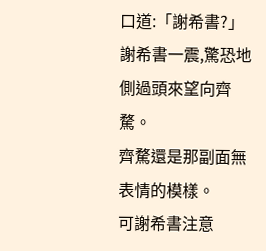口道:「謝希書?」
謝希書一震,驚恐地側過頭來望向齊騖。
齊騖還是那副面無表情的模樣。
可謝希書注意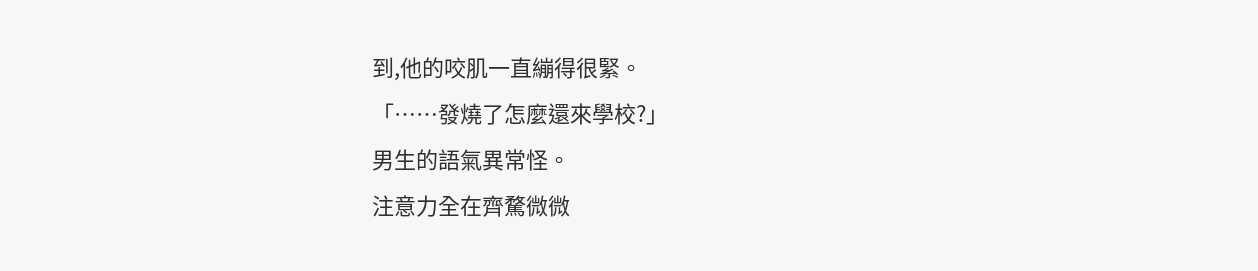到,他的咬肌一直繃得很緊。
「……發燒了怎麼還來學校?」
男生的語氣異常怪。
注意力全在齊騖微微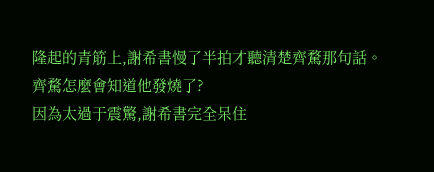隆起的青筋上,謝希書慢了半拍才聽清楚齊騖那句話。
齊騖怎麼會知道他發燒了?
因為太過于震驚,謝希書完全呆住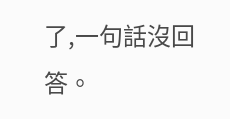了,一句話沒回答。